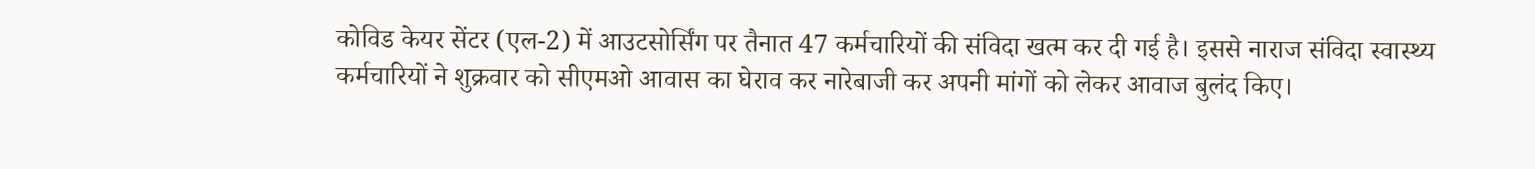कोविड केयर सेंटर (एल-2) में आउटसोर्सिंग पर तैनात 47 कर्मचारियों की संविदा खत्म कर दी गई है। इससे नाराज संविदा स्वास्थ्य कर्मचारियों ने शुक्रवार को सीएमओ आवास का घेराव कर नारेबाजी कर अपनी मांगों को लेकर आवाज बुलंद किए।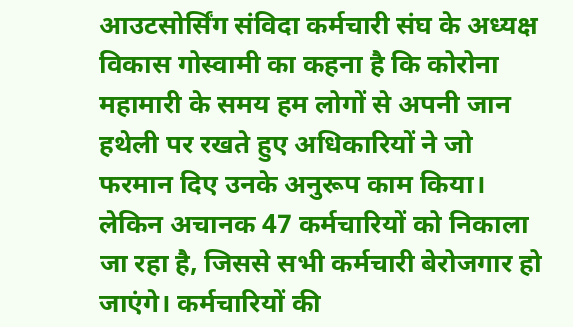आउटसोर्सिंग संविदा कर्मचारी संघ के अध्यक्ष विकास गोस्वामी का कहना है कि कोरोना महामारी के समय हम लोगों से अपनी जान हथेली पर रखते हुए अधिकारियों ने जो फरमान दिए उनके अनुरूप काम किया। लेकिन अचानक 47 कर्मचारियों को निकाला जा रहा है, जिससे सभी कर्मचारी बेरोजगार हो जाएंगे। कर्मचारियों की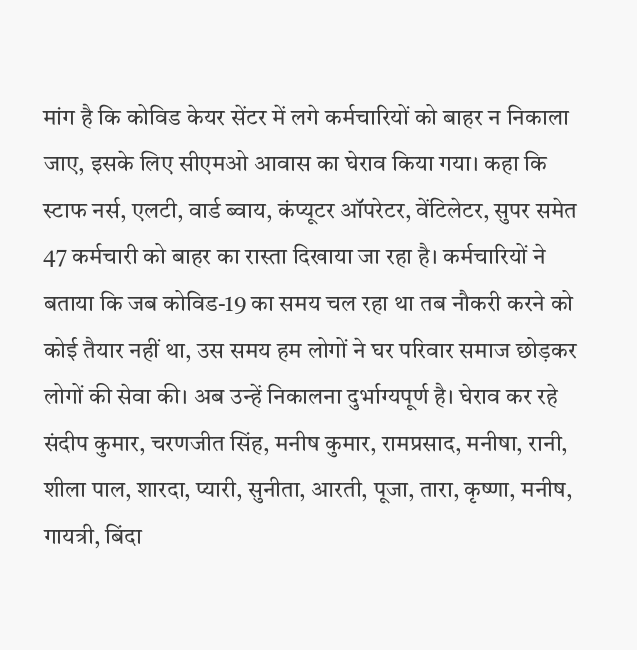मांग है कि कोविड केयर सेंटर में लगे कर्मचारियों को बाहर न निकाला जाए, इसके लिए सीएमओ आवास का घेराव किया गया। कहा कि स्टाफ नर्स, एलटी, वार्ड ब्वाय, कंप्यूटर ऑपरेटर, वेंटिलेटर, सुपर समेत 47 कर्मचारी को बाहर का रास्ता दिखाया जा रहा है। कर्मचारियों ने बताया कि जब कोविड-19 का समय चल रहा था तब नौकरी करने को कोई तैयार नहीं था, उस समय हम लोगों ने घर परिवार समाज छोड़कर लोगों की सेवा की। अब उन्हें निकालना दुर्भाग्यपूर्ण है। घेराव कर रहे संदीप कुमार, चरणजीत सिंह, मनीष कुमार, रामप्रसाद, मनीषा, रानी, शीला पाल, शारदा, प्यारी, सुनीता, आरती, पूजा, तारा, कृष्णा, मनीष, गायत्री, बिंदा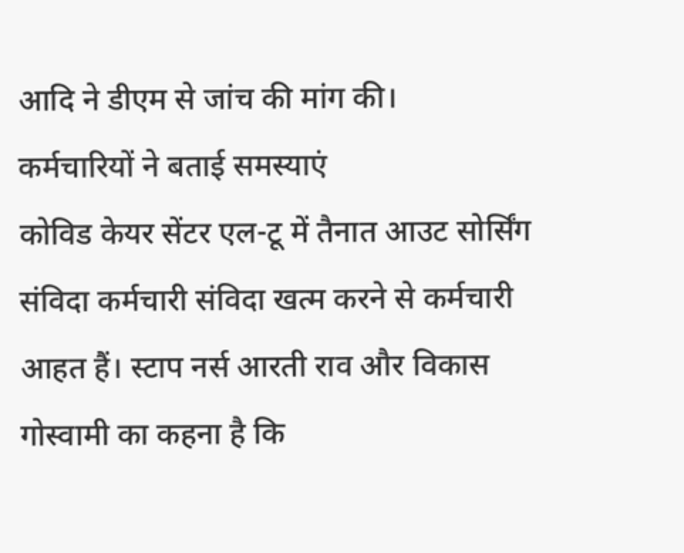आदि ने डीएम से जांच की मांग की।
कर्मचारियों ने बताई समस्याएं
कोविड केयर सेंटर एल-टू में तैनात आउट सोर्सिंग संविदा कर्मचारी संविदा खत्म करने से कर्मचारी आहत हैं। स्टाप नर्स आरती राव और विकास गोस्वामी का कहना है कि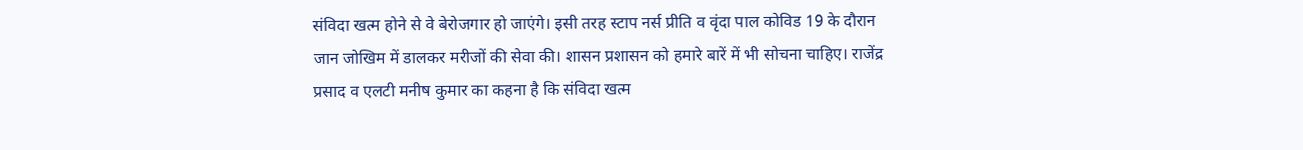संविदा खत्म होने से वे बेरोजगार हो जाएंगे। इसी तरह स्टाप नर्स प्रीति व वृंदा पाल कोविड 19 के दौरान जान जोखिम में डालकर मरीजों की सेवा की। शासन प्रशासन को हमारे बारें में भी सोचना चाहिए। राजेंद्र प्रसाद व एलटी मनीष कुमार का कहना है कि संविदा खत्म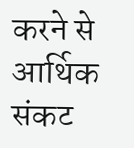करने से आर्थिक संकट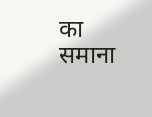का समाना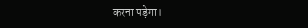करना पड़ेगा।